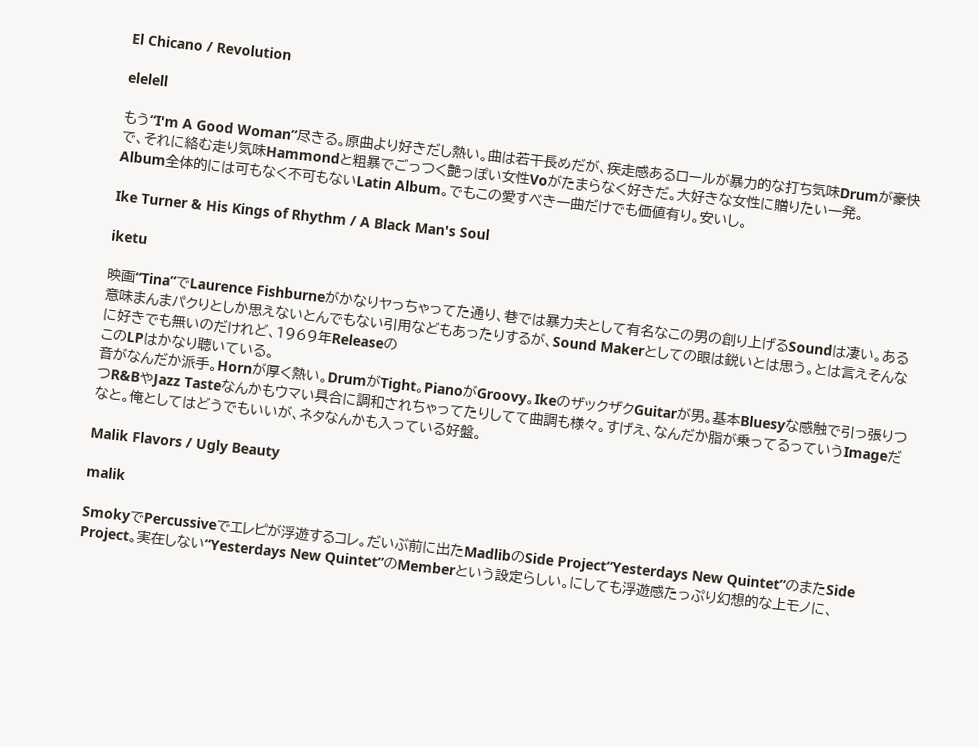El Chicano / Revolution

elelell

もう“I'm A Good Woman”尽きる。原曲より好きだし熱い。曲は若干長めだが、疾走感あるロールが暴力的な打ち気味Drumが豪快で、それに絡む走り気味Hammondと粗暴でごっつく艶っぽい女性Voがたまらなく好きだ。大好きな女性に贈りたい一発。
Album全体的には可もなく不可もないLatin Album。でもこの愛すべき一曲だけでも価値有り。安いし。

Ike Turner & His Kings of Rhythm / A Black Man's Soul

iketu

映画“Tina”でLaurence Fishburneがかなりヤっちゃってた通り、巷では暴力夫として有名なこの男の創り上げるSoundは凄い。ある意味まんまパクりとしか思えないとんでもない引用などもあったりするが、Sound Makerとしての眼は鋭いとは思う。とは言えそんなに好きでも無いのだけれど、1969年Releaseの
このLPはかなり聴いている。
音がなんだか派手。Hornが厚く熱い。DrumがTight。PianoがGroovy。IkeのザックザクGuitarが男。基本Bluesyな感触で引っ張りつつR&BやJazz Tasteなんかもウマい具合に調和されちゃってたりしてて曲調も様々。すげえ、なんだか脂が乗ってるっていうImageだなと。俺としてはどうでもいいが、ネタなんかも入っている好盤。

Malik Flavors / Ugly Beauty

malik

SmokyでPercussiveでエレピが浮遊するコレ。だいぶ前に出たMadlibのSide Project“Yesterdays New Quintet”のまたSide Project。実在しない“Yesterdays New Quintet”のMemberという設定らしい。にしても浮遊感たっぷり幻想的な上モノに、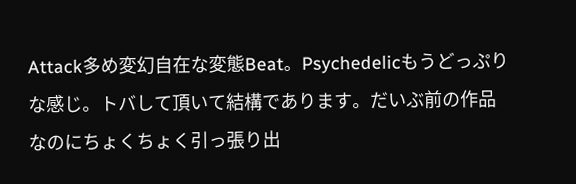Attack多め変幻自在な変態Beat。Psychedelicもうどっぷりな感じ。トバして頂いて結構であります。だいぶ前の作品なのにちょくちょく引っ張り出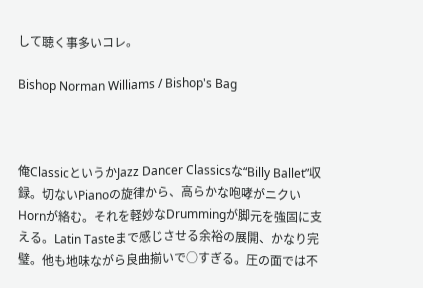して聴く事多いコレ。

Bishop Norman Williams / Bishop's Bag



俺ClassicというかJazz Dancer Classicsな“Billy Ballet”収録。切ないPianoの旋律から、高らかな咆哮がニクいHornが絡む。それを軽妙なDrummingが脚元を強固に支える。Latin Tasteまで感じさせる余裕の展開、かなり完璧。他も地味ながら良曲揃いで○すぎる。圧の面では不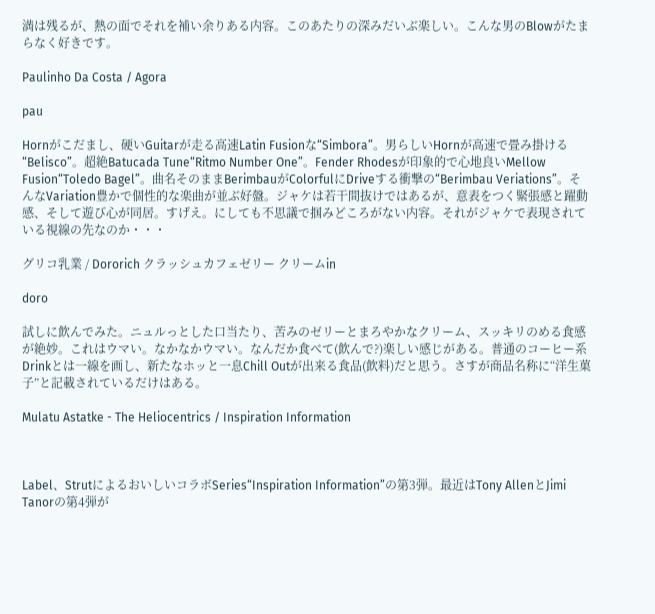満は残るが、熱の面でそれを補い余りある内容。このあたりの深みだいぶ楽しい。こんな男のBlowがたまらなく好きです。

Paulinho Da Costa / Agora

pau

Hornがこだまし、硬いGuitarが走る高速Latin Fusionな“Simbora”。男らしいHornが高速で畳み掛ける“Belisco”。超絶Batucada Tune“Ritmo Number One”。Fender Rhodesが印象的で心地良いMellow Fusion“Toledo Bagel”。曲名そのままBerimbauがColorfulにDriveする衝撃の“Berimbau Veriations”。そんなVariation豊かで個性的な楽曲が並ぶ好盤。ジャケは若干間抜けではあるが、意表をつく緊張感と躍動感、そして遊び心が同居。すげえ。にしても不思議で掴みどころがない内容。それがジャケで表現されている視線の先なのか・・・

グリコ乳業 / Dororich クラッシュカフェゼリー クリームin

doro

試しに飲んでみた。ニュルっとした口当たり、苦みのゼリーとまろやかなクリーム、スッキリのめる食感が絶妙。これはウマい。なかなかウマい。なんだか食べて(飲んで?)楽しい感じがある。普通のコーヒー系Drinkとは一線を画し、新たなホッと一息Chill Outが出来る食品(飲料)だと思う。さすが商品名称に“洋生菓子”と記載されているだけはある。

Mulatu Astatke - The Heliocentrics / Inspiration Information



Label、StrutによるおいしいコラボSeries“Inspiration Information”の第3弾。最近はTony AllenとJimi Tanorの第4弾が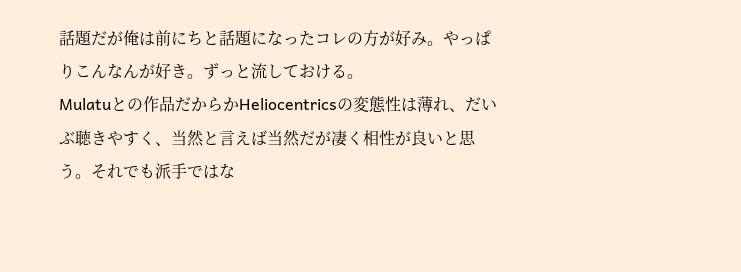話題だが俺は前にちと話題になったコレの方が好み。やっぱりこんなんが好き。ずっと流しておける。
Mulatuとの作品だからかHeliocentricsの変態性は薄れ、だいぶ聴きやすく、当然と言えば当然だが凄く相性が良いと思う。それでも派手ではな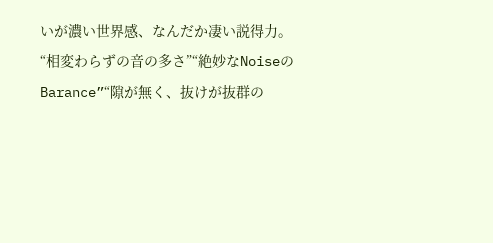いが濃い世界感、なんだか凄い説得力。“相変わらずの音の多さ”“絶妙なNoiseのBarance”“隙が無く、抜けが抜群の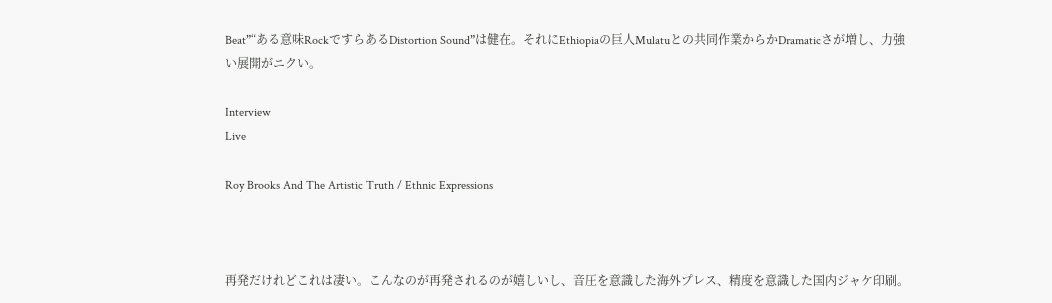Beat”“ある意味RockですらあるDistortion Sound”は健在。それにEthiopiaの巨人Mulatuとの共同作業からかDramaticさが増し、力強い展開がニクい。

Interview
Live

Roy Brooks And The Artistic Truth / Ethnic Expressions



再発だけれどこれは凄い。こんなのが再発されるのが嬉しいし、音圧を意識した海外プレス、精度を意識した国内ジャケ印刷。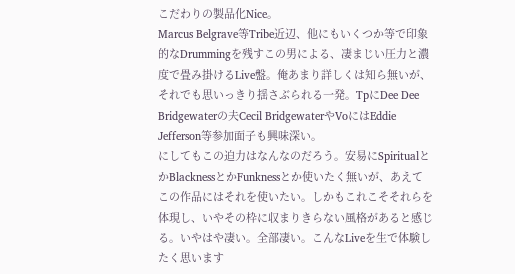こだわりの製品化Nice。
Marcus Belgrave等Tribe近辺、他にもいくつか等で印象的なDrummingを残すこの男による、凄まじい圧力と濃度で畳み掛けるLive盤。俺あまり詳しくは知ら無いが、それでも思いっきり揺さぶられる一発。TpにDee Dee Bridgewaterの夫Cecil BridgewaterやVoにはEddie Jefferson等参加面子も興味深い。
にしてもこの迫力はなんなのだろう。安易にSpiritualとかBlacknessとかFunknessとか使いたく無いが、あえてこの作品にはそれを使いたい。しかもこれこそそれらを体現し、いやその枠に収まりきらない風格があると感じる。いやはや凄い。全部凄い。こんなLiveを生で体験したく思います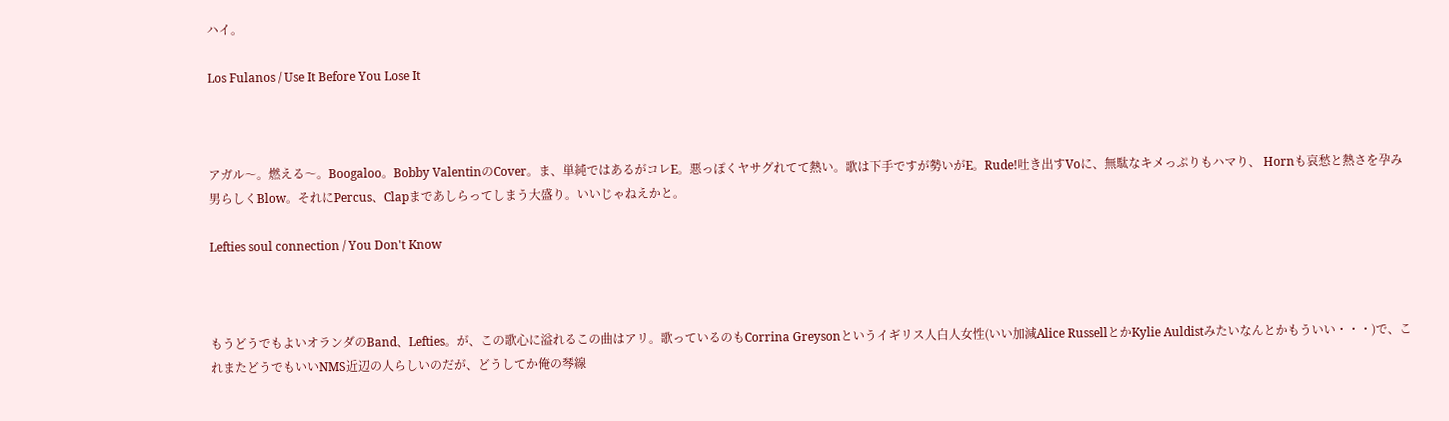ハイ。

Los Fulanos / Use It Before You Lose It



アガル〜。燃える〜。Boogaloo。Bobby ValentinのCover。ま、単純ではあるがコレE。悪っぽくヤサグれてて熱い。歌は下手ですが勢いがE。Rude!吐き出すVoに、無駄なキメっぷりもハマり、 Hornも哀愁と熱さを孕み男らしくBlow。それにPercus、Clapまであしらってしまう大盛り。いいじゃねえかと。

Lefties soul connection / You Don't Know



もうどうでもよいオランダのBand、Lefties。が、この歌心に溢れるこの曲はアリ。歌っているのもCorrina Greysonというイギリス人白人女性(いい加減Alice RussellとかKylie Auldistみたいなんとかもういい・・・)で、これまたどうでもいいNMS近辺の人らしいのだが、どうしてか俺の琴線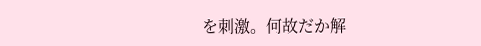を刺激。何故だか解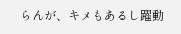らんが、キメもあるし躍動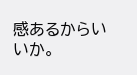感あるからいいか。